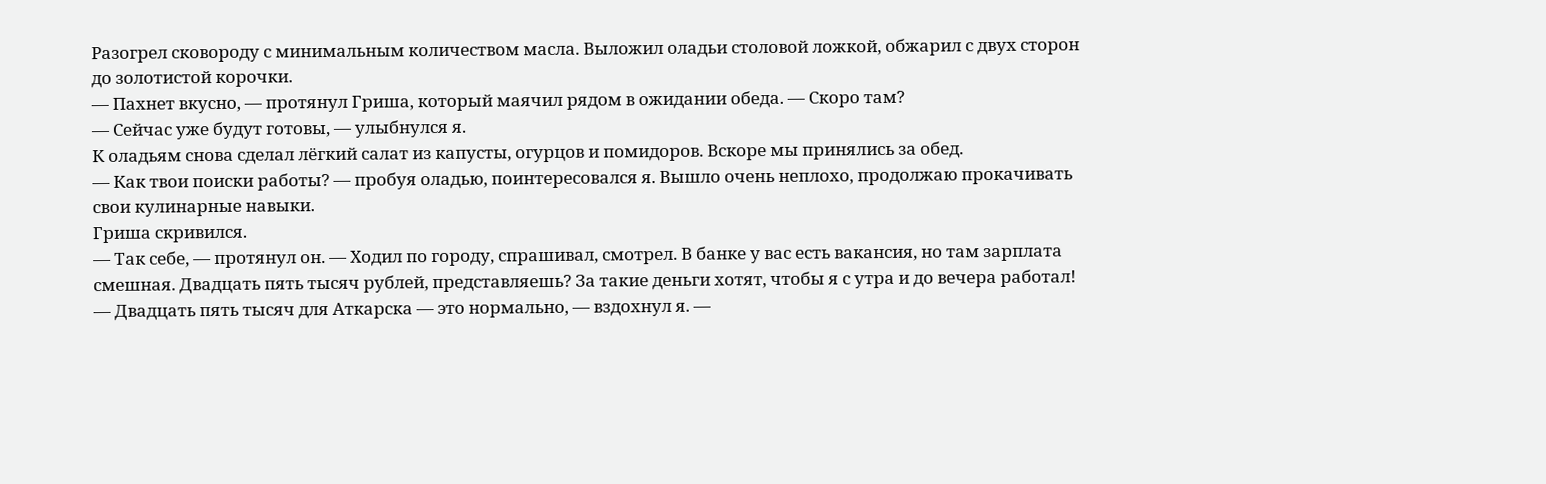Разогрел сковороду с минимальным количеством масла. Выложил оладьи столовой ложкой, обжарил с двух сторон до золотистой корочки.
— Пахнет вкусно, — протянул Гриша, который маячил рядом в ожидании обеда. — Скоро там?
— Сейчас уже будут готовы, — улыбнулся я.
К оладьям снова сделал лёгкий салат из капусты, огурцов и помидоров. Вскоре мы принялись за обед.
— Как твои поиски работы? — пробуя оладью, поинтересовался я. Вышло очень неплохо, продолжаю прокачивать свои кулинарные навыки.
Гриша скривился.
— Так себе, — протянул он. — Ходил по городу, спрашивал, смотрел. В банке у вас есть вакансия, но там зарплата смешная. Двадцать пять тысяч рублей, представляешь? За такие деньги хотят, чтобы я с утра и до вечера работал!
— Двадцать пять тысяч для Аткарска — это нормально, — вздохнул я. —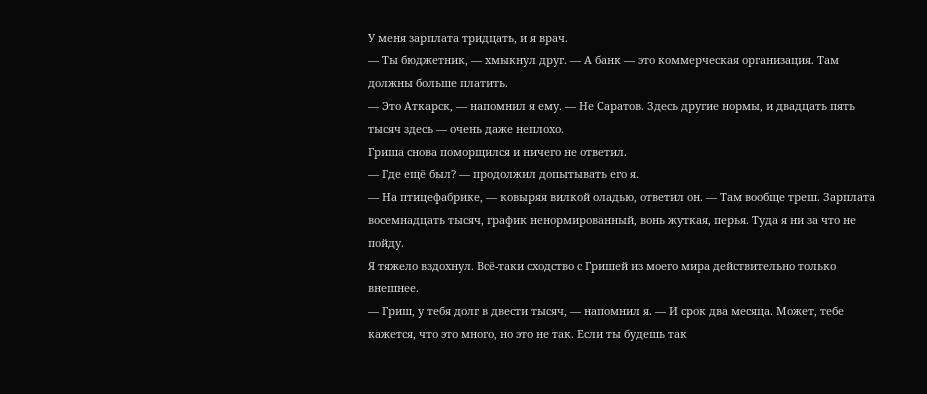У меня зарплата тридцать, и я врач.
— Ты бюджетник, — хмыкнул друг. — А банк — это коммерческая организация. Там должны больше платить.
— Это Аткарск, — напомнил я ему. — Не Саратов. Здесь другие нормы, и двадцать пять тысяч здесь — очень даже неплохо.
Гриша снова поморщился и ничего не ответил.
— Где ещё был? — продолжил допытывать его я.
— На птицефабрике, — ковыряя вилкой оладью, ответил он. — Там вообще треш. Зарплата восемнадцать тысяч, график ненормированный, вонь жуткая, перья. Туда я ни за что не пойду.
Я тяжело вздохнул. Всё-таки сходство с Гришей из моего мира действительно только внешнее.
— Гриш, у тебя долг в двести тысяч, — напомнил я. — И срок два месяца. Может, тебе кажется, что это много, но это не так. Если ты будешь так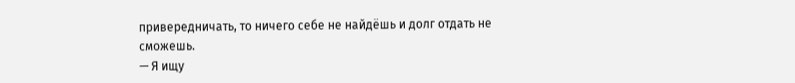привередничать, то ничего себе не найдёшь и долг отдать не сможешь.
— Я ищу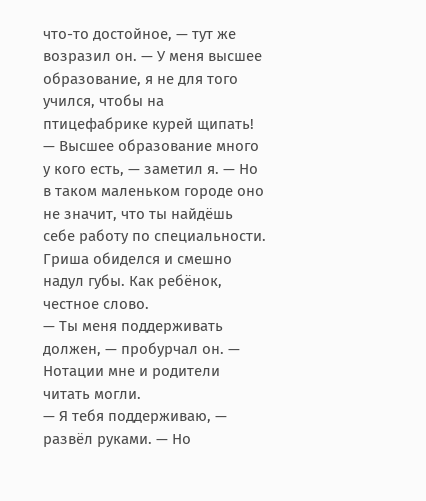что-то достойное, — тут же возразил он. — У меня высшее образование, я не для того учился, чтобы на птицефабрике курей щипать!
— Высшее образование много у кого есть, — заметил я. — Но в таком маленьком городе оно не значит, что ты найдёшь себе работу по специальности.
Гриша обиделся и смешно надул губы. Как ребёнок, честное слово.
— Ты меня поддерживать должен, — пробурчал он. — Нотации мне и родители читать могли.
— Я тебя поддерживаю, — развёл руками. — Но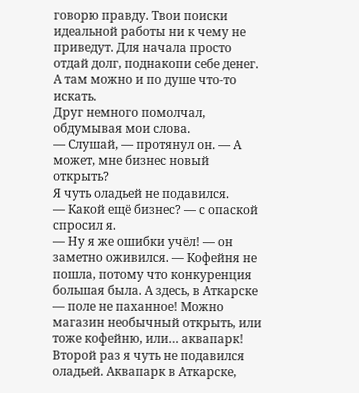говорю правду. Твои поиски идеальной работы ни к чему не приведут. Для начала просто отдай долг, поднакопи себе денег. А там можно и по душе что-то искать.
Друг немного помолчал, обдумывая мои слова.
— Слушай, — протянул он. — А может, мне бизнес новый открыть?
Я чуть оладьей не подавился.
— Какой ещё бизнес? — с опаской спросил я.
— Ну я же ошибки учёл! — он заметно оживился. — Кофейня не пошла, потому что конкуренция большая была. А здесь, в Аткарске — поле не паханное! Можно магазин необычный открыть, или тоже кофейню, или… аквапарк!
Второй раз я чуть не подавился оладьей. Аквапарк в Аткарске,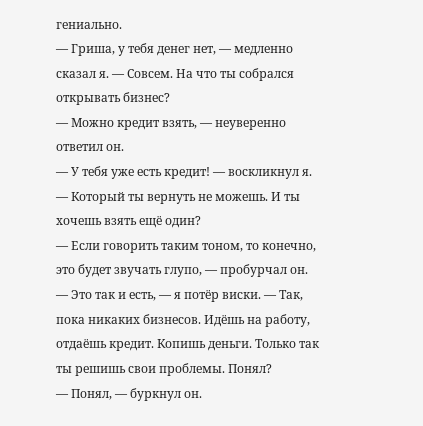гениально.
— Гриша, у тебя денег нет, — медленно сказал я. — Совсем. На что ты собрался открывать бизнес?
— Можно кредит взять, — неуверенно ответил он.
— У тебя уже есть кредит! — воскликнул я. — Который ты вернуть не можешь. И ты хочешь взять ещё один?
— Если говорить таким тоном, то конечно, это будет звучать глупо, — пробурчал он.
— Это так и есть, — я потёр виски. — Так, пока никаких бизнесов. Идёшь на работу, отдаёшь кредит. Копишь деньги. Только так ты решишь свои проблемы. Понял?
— Понял, — буркнул он.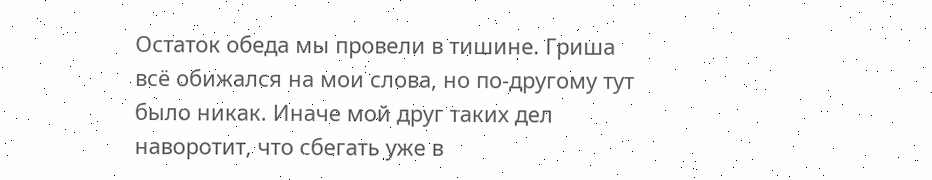Остаток обеда мы провели в тишине. Гриша всё обижался на мои слова, но по-другому тут было никак. Иначе мой друг таких дел наворотит, что сбегать уже в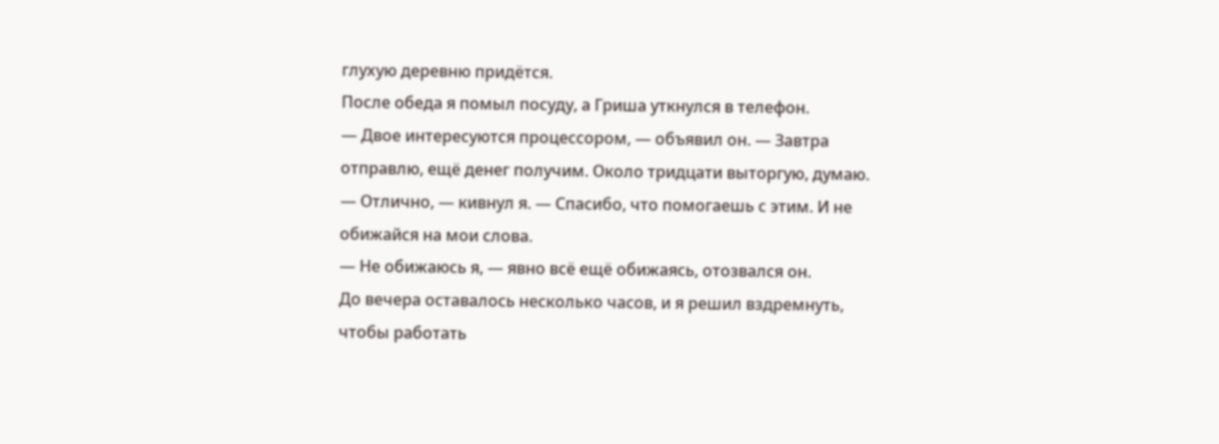глухую деревню придётся.
После обеда я помыл посуду, а Гриша уткнулся в телефон.
— Двое интересуются процессором, — объявил он. — Завтра отправлю, ещё денег получим. Около тридцати выторгую, думаю.
— Отлично, — кивнул я. — Спасибо, что помогаешь с этим. И не обижайся на мои слова.
— Не обижаюсь я, — явно всё ещё обижаясь, отозвался он.
До вечера оставалось несколько часов, и я решил вздремнуть, чтобы работать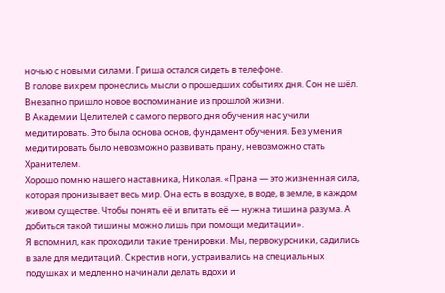ночью с новыми силами. Гриша остался сидеть в телефоне.
В голове вихрем пронеслись мысли о прошедших событиях дня. Сон не шёл.
Внезапно пришло новое воспоминание из прошлой жизни.
В Академии Целителей с самого первого дня обучения нас учили медитировать. Это была основа основ, фундамент обучения. Без умения медитировать было невозможно развивать прану, невозможно стать Хранителем.
Хорошо помню нашего наставника, Николая. «Прана — это жизненная сила, которая пронизывает весь мир. Она есть в воздухе, в воде, в земле, в каждом живом существе. Чтобы понять её и впитать её — нужна тишина разума. А добиться такой тишины можно лишь при помощи медитации».
Я вспомнил, как проходили такие тренировки. Мы, первокурсники, садились в зале для медитаций. Скрестив ноги, устраивались на специальных подушках и медленно начинали делать вдохи и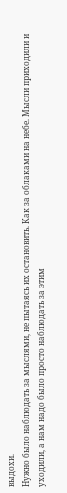выдохи.
Нужно было наблюдать за мыслями, не пытаясь их остановить. Как за облаками на небе. Мысли приходили и уходили, а нам надо было просто наблюдать за этим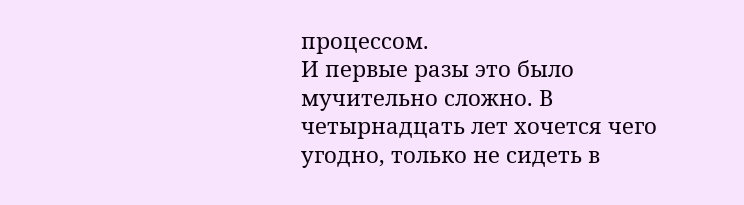процессом.
И первые разы это было мучительно сложно. В четырнадцать лет хочется чего угодно, только не сидеть в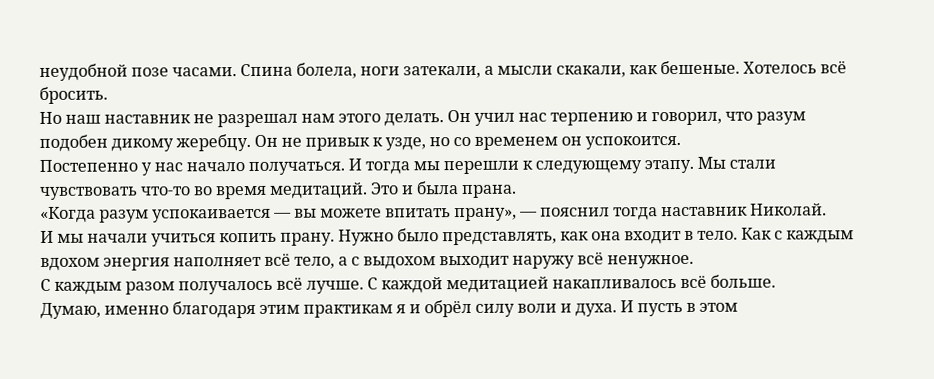неудобной позе часами. Спина болела, ноги затекали, а мысли скакали, как бешеные. Хотелось всё бросить.
Но наш наставник не разрешал нам этого делать. Он учил нас терпению и говорил, что разум подобен дикому жеребцу. Он не привык к узде, но со временем он успокоится.
Постепенно у нас начало получаться. И тогда мы перешли к следующему этапу. Мы стали чувствовать что-то во время медитаций. Это и была прана.
«Когда разум успокаивается — вы можете впитать прану», — пояснил тогда наставник Николай.
И мы начали учиться копить прану. Нужно было представлять, как она входит в тело. Как с каждым вдохом энергия наполняет всё тело, а с выдохом выходит наружу всё ненужное.
С каждым разом получалось всё лучше. С каждой медитацией накапливалось всё больше.
Думаю, именно благодаря этим практикам я и обрёл силу воли и духа. И пусть в этом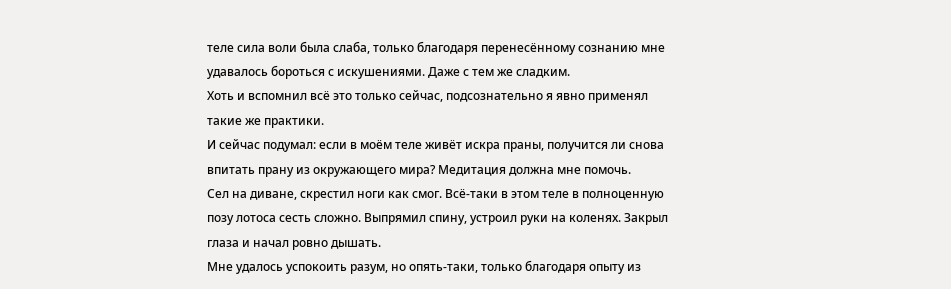теле сила воли была слаба, только благодаря перенесённому сознанию мне удавалось бороться с искушениями. Даже с тем же сладким.
Хоть и вспомнил всё это только сейчас, подсознательно я явно применял такие же практики.
И сейчас подумал: если в моём теле живёт искра праны, получится ли снова впитать прану из окружающего мира? Медитация должна мне помочь.
Сел на диване, скрестил ноги как смог. Всё-таки в этом теле в полноценную позу лотоса сесть сложно. Выпрямил спину, устроил руки на коленях. Закрыл глаза и начал ровно дышать.
Мне удалось успокоить разум, но опять-таки, только благодаря опыту из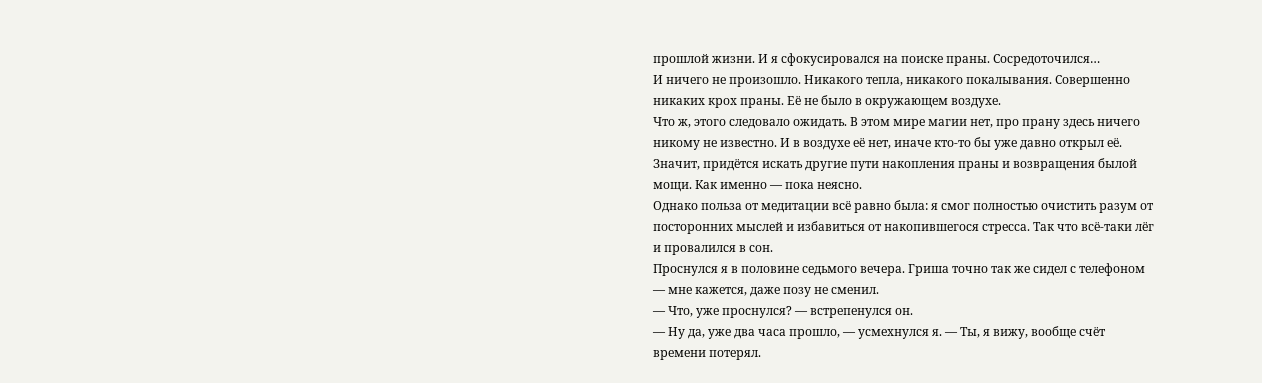прошлой жизни. И я сфокусировался на поиске праны. Сосредоточился…
И ничего не произошло. Никакого тепла, никакого покалывания. Совершенно никаких крох праны. Её не было в окружающем воздухе.
Что ж, этого следовало ожидать. В этом мире магии нет, про прану здесь ничего никому не известно. И в воздухе её нет, иначе кто-то бы уже давно открыл её.
Значит, придётся искать другие пути накопления праны и возвращения былой мощи. Как именно — пока неясно.
Однако польза от медитации всё равно была: я смог полностью очистить разум от посторонних мыслей и избавиться от накопившегося стресса. Так что всё-таки лёг и провалился в сон.
Проснулся я в половине седьмого вечера. Гриша точно так же сидел с телефоном — мне кажется, даже позу не сменил.
— Что, уже проснулся? — встрепенулся он.
— Ну да, уже два часа прошло, — усмехнулся я. — Ты, я вижу, вообще счёт времени потерял.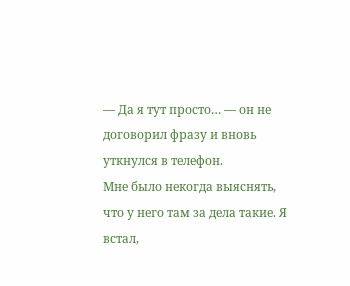— Да я тут просто… — он не договорил фразу и вновь уткнулся в телефон.
Мне было некогда выяснять, что у него там за дела такие. Я встал,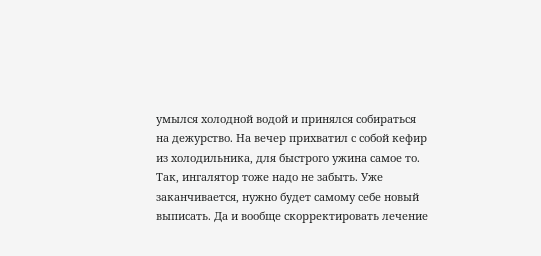умылся холодной водой и принялся собираться на дежурство. На вечер прихватил с собой кефир из холодильника, для быстрого ужина самое то.
Так, ингалятор тоже надо не забыть. Уже заканчивается, нужно будет самому себе новый выписать. Да и вообще скорректировать лечение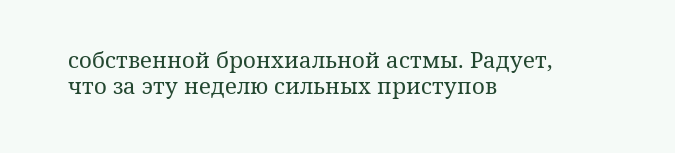собственной бронхиальной астмы. Радует, что за эту неделю сильных приступов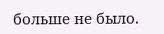больше не было.